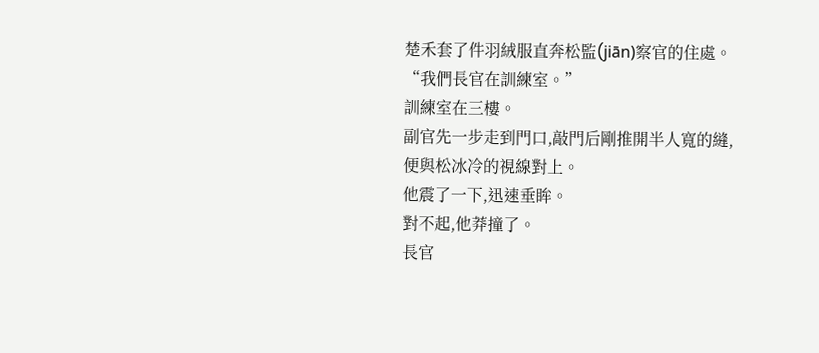楚禾套了件羽絨服直奔松監(jiān)察官的住處。
“我們長官在訓練室。”
訓練室在三樓。
副官先一步走到門口,敲門后剛推開半人寬的縫,便與松冰冷的視線對上。
他震了一下,迅速垂眸。
對不起,他莽撞了。
長官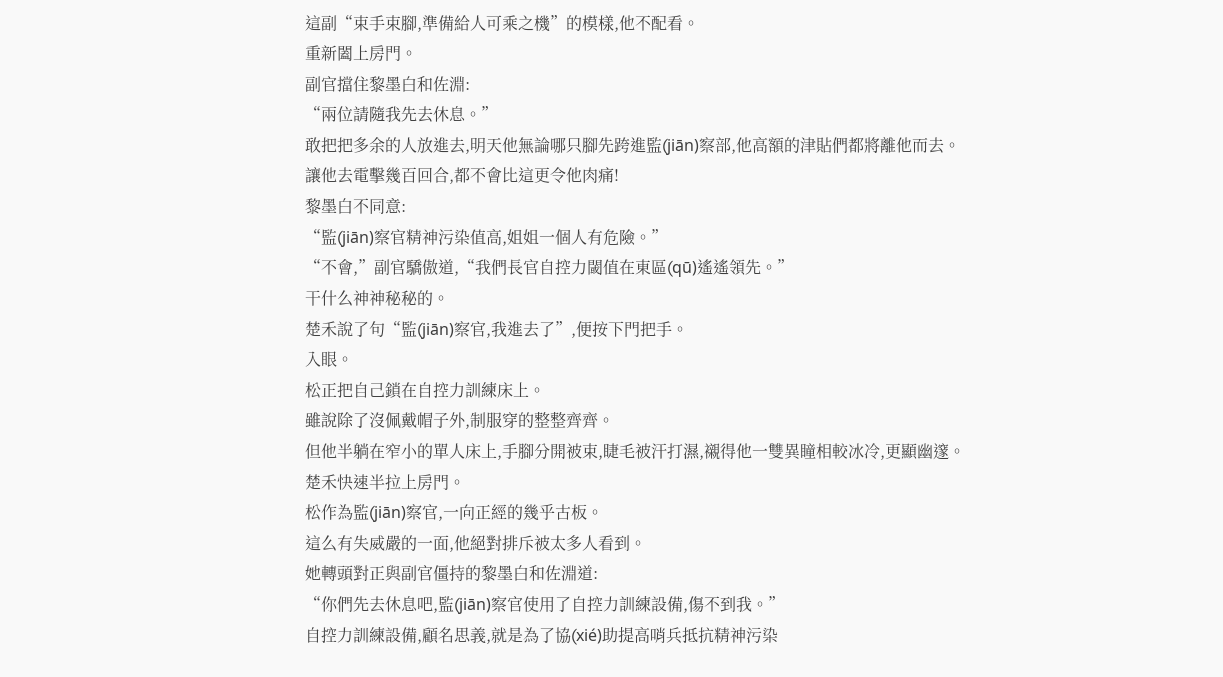這副“束手束腳,準備給人可乘之機”的模樣,他不配看。
重新闔上房門。
副官擋住黎墨白和佐淵:
“兩位請隨我先去休息。”
敢把把多余的人放進去,明天他無論哪只腳先跨進監(jiān)察部,他高額的津貼們都將離他而去。
讓他去電擊幾百回合,都不會比這更令他肉痛!
黎墨白不同意:
“監(jiān)察官精神污染值高,姐姐一個人有危險。”
“不會,”副官驕傲道,“我們長官自控力閾值在東區(qū)遙遙領先。”
干什么神神秘秘的。
楚禾說了句“監(jiān)察官,我進去了”,便按下門把手。
入眼。
松正把自己鎖在自控力訓練床上。
雖說除了沒佩戴帽子外,制服穿的整整齊齊。
但他半躺在窄小的單人床上,手腳分開被束,睫毛被汗打濕,襯得他一雙異瞳相較冰冷,更顯幽邃。
楚禾快速半拉上房門。
松作為監(jiān)察官,一向正經的幾乎古板。
這么有失威嚴的一面,他絕對排斥被太多人看到。
她轉頭對正與副官僵持的黎墨白和佐淵道:
“你們先去休息吧,監(jiān)察官使用了自控力訓練設備,傷不到我。”
自控力訓練設備,顧名思義,就是為了協(xié)助提高哨兵抵抗精神污染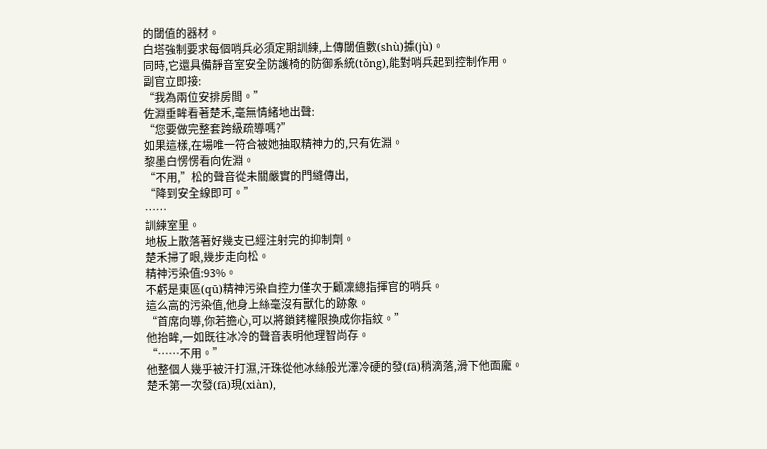的閾值的器材。
白塔強制要求每個哨兵必須定期訓練,上傳閾值數(shù)據(jù)。
同時,它還具備靜音室安全防護椅的防御系統(tǒng),能對哨兵起到控制作用。
副官立即接:
“我為兩位安排房間。”
佐淵垂眸看著楚禾,毫無情緒地出聲:
“您要做完整套跨級疏導嗎?”
如果這樣,在場唯一符合被她抽取精神力的,只有佐淵。
黎墨白愣愣看向佐淵。
“不用,”松的聲音從未關嚴實的門縫傳出,
“降到安全線即可。”
……
訓練室里。
地板上散落著好幾支已經注射完的抑制劑。
楚禾掃了眼,幾步走向松。
精神污染值:93%。
不虧是東區(qū)精神污染自控力僅次于顧凜總指揮官的哨兵。
這么高的污染值,他身上絲毫沒有獸化的跡象。
“首席向導,你若擔心,可以將鎖銬權限換成你指紋。”
他抬眸,一如既往冰冷的聲音表明他理智尚存。
“……不用。”
他整個人幾乎被汗打濕,汗珠從他冰絲般光澤冷硬的發(fā)稍滴落,滑下他面龐。
楚禾第一次發(fā)現(xiàn),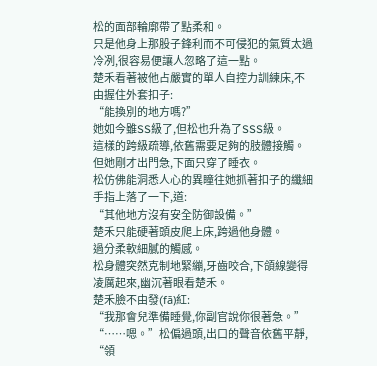松的面部輪廓帶了點柔和。
只是他身上那股子鋒利而不可侵犯的氣質太過冷冽,很容易便讓人忽略了這一點。
楚禾看著被他占嚴實的單人自控力訓練床,不由握住外套扣子:
“能換別的地方嗎?”
她如今雖SS級了,但松也升為了SSS級。
這樣的跨級疏導,依舊需要足夠的肢體接觸。
但她剛才出門急,下面只穿了睡衣。
松仿佛能洞悉人心的異瞳往她抓著扣子的纖細手指上落了一下,道:
“其他地方沒有安全防御設備。”
楚禾只能硬著頭皮爬上床,跨過他身體。
過分柔軟細膩的觸感。
松身體突然克制地緊繃,牙齒咬合,下頜線變得凌厲起來,幽沉著眼看楚禾。
楚禾臉不由發(fā)紅:
“我那會兒準備睡覺,你副官說你很著急。”
“……嗯。”松偏過頭,出口的聲音依舊平靜,
“領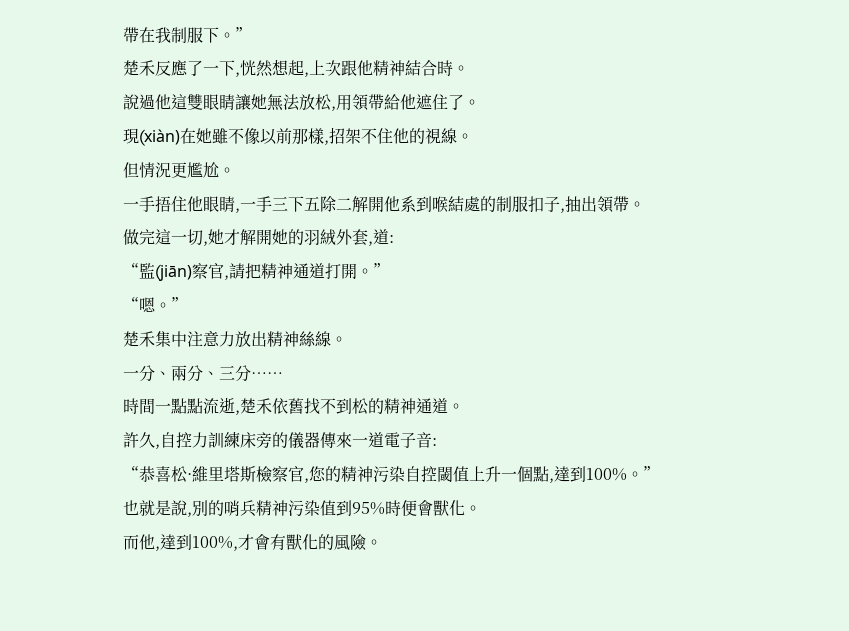帶在我制服下。”
楚禾反應了一下,恍然想起,上次跟他精神結合時。
說過他這雙眼睛讓她無法放松,用領帶給他遮住了。
現(xiàn)在她雖不像以前那樣,招架不住他的視線。
但情況更尷尬。
一手捂住他眼睛,一手三下五除二解開他系到喉結處的制服扣子,抽出領帶。
做完這一切,她才解開她的羽絨外套,道:
“監(jiān)察官,請把精神通道打開。”
“嗯。”
楚禾集中注意力放出精神絲線。
一分、兩分、三分……
時間一點點流逝,楚禾依舊找不到松的精神通道。
許久,自控力訓練床旁的儀器傳來一道電子音:
“恭喜松·維里塔斯檢察官,您的精神污染自控閾值上升一個點,達到100%。”
也就是說,別的哨兵精神污染值到95%時便會獸化。
而他,達到100%,才會有獸化的風險。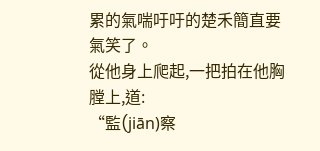累的氣喘吁吁的楚禾簡直要氣笑了。
從他身上爬起,一把拍在他胸膛上,道:
“監(jiān)察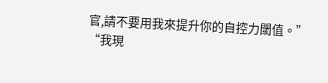官,請不要用我來提升你的自控力閾值。”
“我現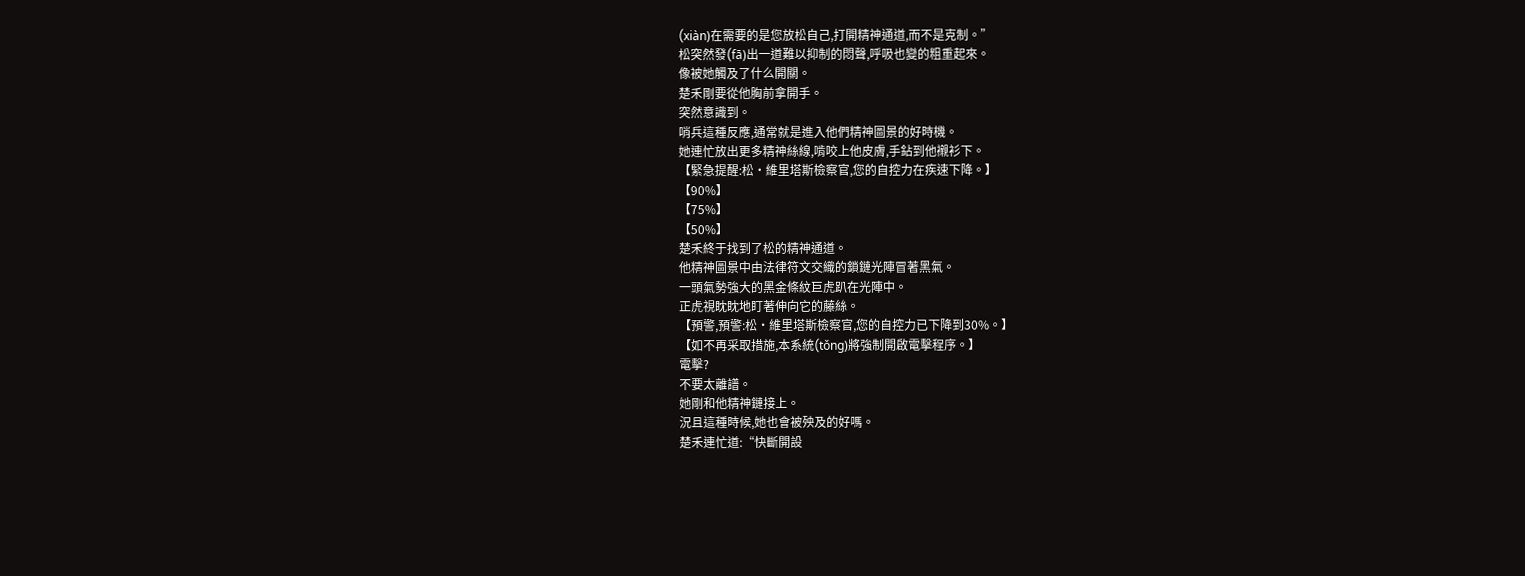(xiàn)在需要的是您放松自己,打開精神通道,而不是克制。”
松突然發(fā)出一道難以抑制的悶聲,呼吸也變的粗重起來。
像被她觸及了什么開關。
楚禾剛要從他胸前拿開手。
突然意識到。
哨兵這種反應,通常就是進入他們精神圖景的好時機。
她連忙放出更多精神絲線,啃咬上他皮膚,手鉆到他襯衫下。
【緊急提醒:松·維里塔斯檢察官,您的自控力在疾速下降。】
【90%】
【75%】
【50%】
楚禾終于找到了松的精神通道。
他精神圖景中由法律符文交織的鎖鏈光陣冒著黑氣。
一頭氣勢強大的黑金條紋巨虎趴在光陣中。
正虎視眈眈地盯著伸向它的藤絲。
【預警,預警:松·維里塔斯檢察官,您的自控力已下降到30%。】
【如不再采取措施,本系統(tǒng)將強制開啟電擊程序。】
電擊?
不要太離譜。
她剛和他精神鏈接上。
況且這種時候,她也會被殃及的好嗎。
楚禾連忙道:“快斷開設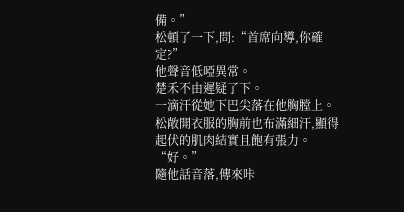備。”
松頓了一下,問:“首席向導,你確定?”
他聲音低啞異常。
楚禾不由遲疑了下。
一滴汗從她下巴尖落在他胸膛上。
松敞開衣服的胸前也布滿細汗,顯得起伏的肌肉結實且飽有張力。
“好。”
隨他話音落,傳來咔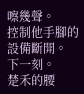嚓幾聲。
控制他手腳的設備斷開。
下一刻。
楚禾的腰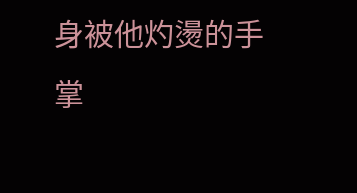身被他灼燙的手掌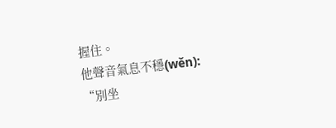握住。
他聲音氣息不穩(wěn):
“別坐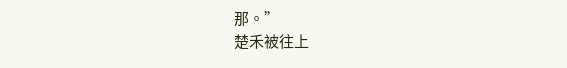那。”
楚禾被往上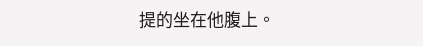提的坐在他腹上。